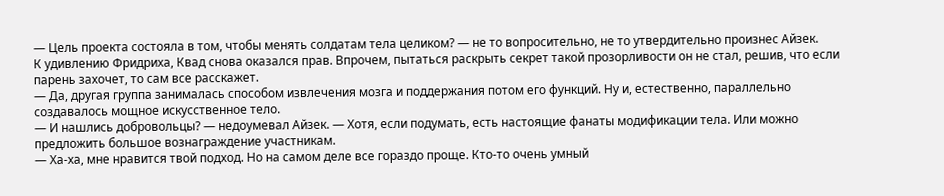— Цель проекта состояла в том, чтобы менять солдатам тела целиком? — не то вопросительно, не то утвердительно произнес Айзек.
К удивлению Фридриха, Квад снова оказался прав. Впрочем, пытаться раскрыть секрет такой прозорливости он не стал, решив, что если парень захочет, то сам все расскажет.
— Да, другая группа занималась способом извлечения мозга и поддержания потом его функций. Ну и, естественно, параллельно создавалось мощное искусственное тело.
— И нашлись добровольцы? — недоумевал Айзек. — Хотя, если подумать, есть настоящие фанаты модификации тела. Или можно предложить большое вознаграждение участникам.
— Ха-ха, мне нравится твой подход. Но на самом деле все гораздо проще. Кто-то очень умный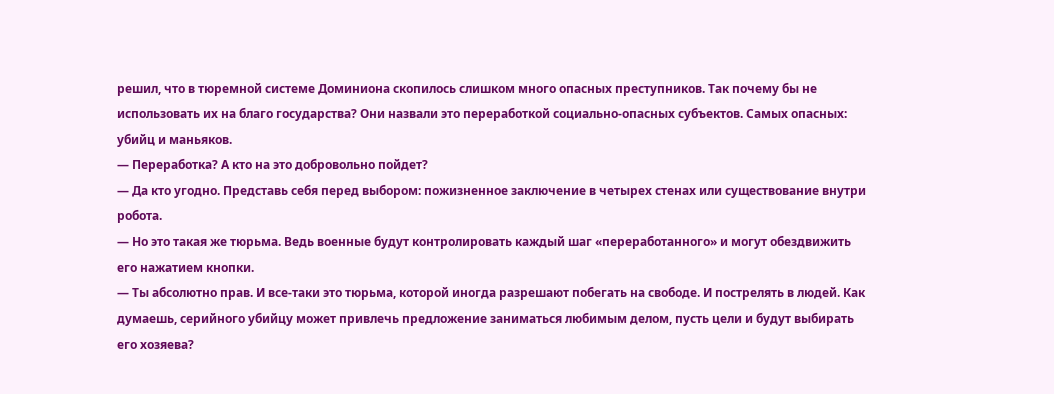решил, что в тюремной системе Доминиона скопилось слишком много опасных преступников. Так почему бы не использовать их на благо государства? Они назвали это переработкой социально-опасных субъектов. Самых опасных: убийц и маньяков.
— Переработка? А кто на это добровольно пойдет?
— Да кто угодно. Представь себя перед выбором: пожизненное заключение в четырех стенах или существование внутри робота.
— Но это такая же тюрьма. Ведь военные будут контролировать каждый шаг «переработанного» и могут обездвижить его нажатием кнопки.
— Ты абсолютно прав. И все-таки это тюрьма, которой иногда разрешают побегать на свободе. И пострелять в людей. Как думаешь, серийного убийцу может привлечь предложение заниматься любимым делом, пусть цели и будут выбирать его хозяева?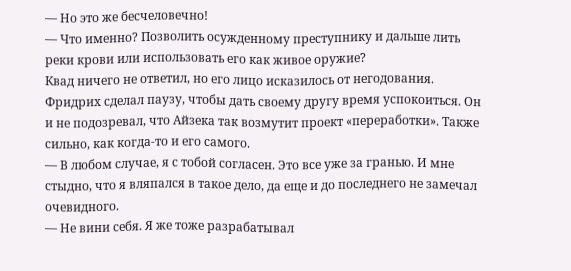— Но это же бесчеловечно!
— Что именно? Позволить осужденному преступнику и дальше лить реки крови или использовать его как живое оружие?
Квад ничего не ответил, но его лицо исказилось от негодования. Фридрих сделал паузу, чтобы дать своему другу время успокоиться. Он и не подозревал, что Айзека так возмутит проект «переработки». Также сильно, как когда-то и его самого.
— В любом случае, я с тобой согласен. Это все уже за гранью. И мне стыдно, что я вляпался в такое дело, да еще и до последнего не замечал очевидного.
— Не вини себя. Я же тоже разрабатывал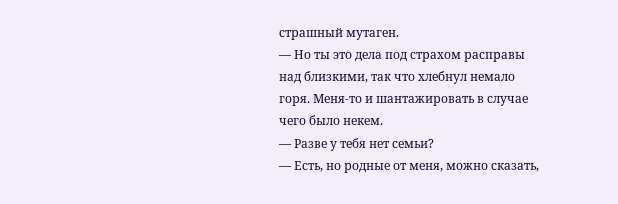страшный мутаген.
— Но ты это дела под страхом расправы над близкими, так что хлебнул немало горя. Меня-то и шантажировать в случае чего было некем.
— Разве у тебя нет семьи?
— Есть, но родные от меня, можно сказать,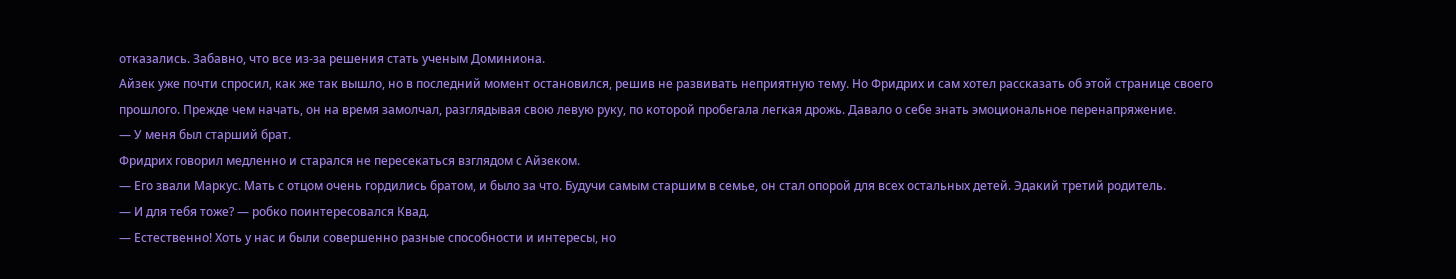отказались. Забавно, что все из-за решения стать ученым Доминиона.
Айзек уже почти спросил, как же так вышло, но в последний момент остановился, решив не развивать неприятную тему. Но Фридрих и сам хотел рассказать об этой странице своего прошлого. Прежде чем начать, он на время замолчал, разглядывая свою левую руку, по которой пробегала легкая дрожь. Давало о себе знать эмоциональное перенапряжение.
— У меня был старший брат.
Фридрих говорил медленно и старался не пересекаться взглядом с Айзеком.
— Его звали Маркус. Мать с отцом очень гордились братом, и было за что. Будучи самым старшим в семье, он стал опорой для всех остальных детей. Эдакий третий родитель.
— И для тебя тоже? — робко поинтересовался Квад.
— Естественно! Хоть у нас и были совершенно разные способности и интересы, но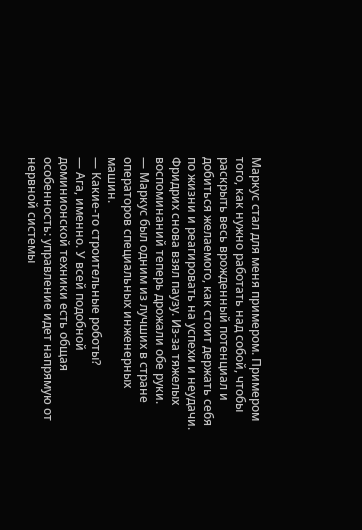Маркус стал для меня примером. Примером того, как нужно работать над собой, чтобы раскрыть весь врожденный потенциал и добиться желаемого, как стоит держать себя по жизни и реагировать на успехи и неудачи.
Фридрих снова взял паузу. Из-за тяжелых воспоминаний теперь дрожали обе руки.
— Маркус был одним из лучших в стране операторов специальных инженерных машин.
— Какие-то строительные роботы?
— Ага, именно. У всей подобной доминионской техники есть общая особенность: управление идет напрямую от нервной системы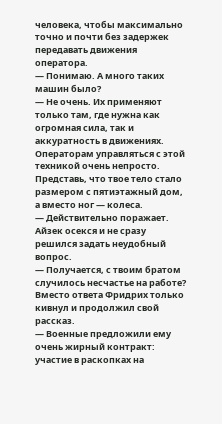человека, чтобы максимально точно и почти без задержек передавать движения оператора.
— Понимаю. А много таких машин было?
— Не очень. Их применяют только там, где нужна как огромная сила, так и аккуратность в движениях. Операторам управляться с этой техникой очень непросто. Представь, что твое тело стало размером с пятиэтажный дом, а вместо ног — колеса.
— Действительно поражает.
Айзек осекся и не сразу решился задать неудобный вопрос.
— Получается, с твоим братом случилось несчастье на работе?
Вместо ответа Фридрих только кивнул и продолжил свой рассказ.
— Военные предложили ему очень жирный контракт: участие в раскопках на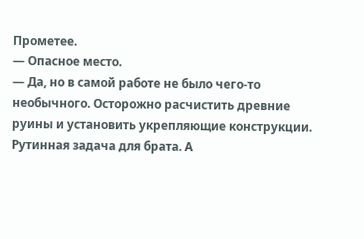Прометее.
— Опасное место.
— Да, но в самой работе не было чего-то необычного. Осторожно расчистить древние руины и установить укрепляющие конструкции. Рутинная задача для брата. А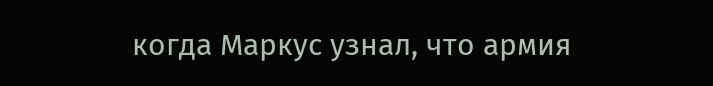когда Маркус узнал, что армия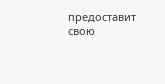предоставит свою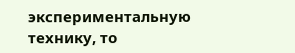экспериментальную технику, то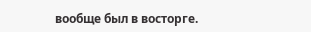вообще был в восторге.